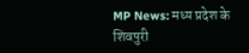MP News: मध्य प्रदेश के शिवपुरी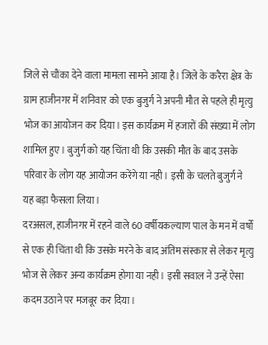जिले से चौंका देने वाला मामला सामने आया है। जिले के करैरा क्षेत्र के ग्राम हाजीनगर में शनिवार को एक बुजुर्ग ने अपनी मौत से पहले ही मृत्यु भोज का आयोजन कर दिया। इस कार्यक्रम में हजारों की संख्या में लोग शामिल हुए। बुजुर्ग को यह चिंता थी कि उसकी मौत के बाद उसके परिवार के लोग यह आयोजन करेंगे या नही। इसी के चलते बुजुर्ग ने यह बड़ा फैसला लिया।
दरअसल, हाजीनगर में रहने वाले 60 वर्षीयकल्याण पाल के मन में वर्षों से एक ही चिंता थी कि उसके मरने के बाद अंतिम संस्कार से लेकर मृत्यु भोज से लेकर अन्य कार्यक्रम होगा या नही। इसी सवाल ने उन्हें ऐसा कदम उठाने पर मजबूर कर दिया।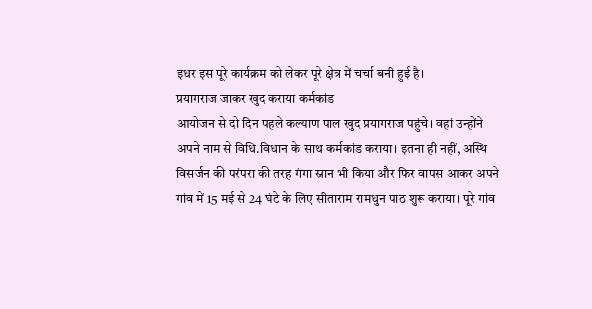इधर इस पूरे कार्यक्रम को लेकर पूरे क्षेत्र में चर्चा बनी हुई है।
प्रयागराज जाकर खुद कराया कर्मकांड
आयोजन से दो दिन पहले कल्याण पाल खुद प्रयागराज पहुंचे। वहां उन्होंने अपने नाम से विधि.विधान के साथ कर्मकांड कराया। इतना ही नहीं, अस्थि विसर्जन की परंपरा की तरह गंगा स्नान भी किया और फिर वापस आकर अपने गांव में 15 मई से 24 घंटे के लिए सीताराम रामधुन पाठ शुरू कराया। पूरे गांव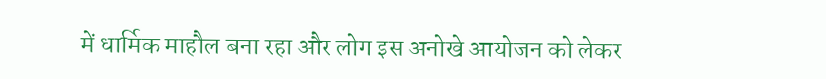में धार्मिक माहौल बना रहा और लोग इस अनोखे आयोजन को लेकर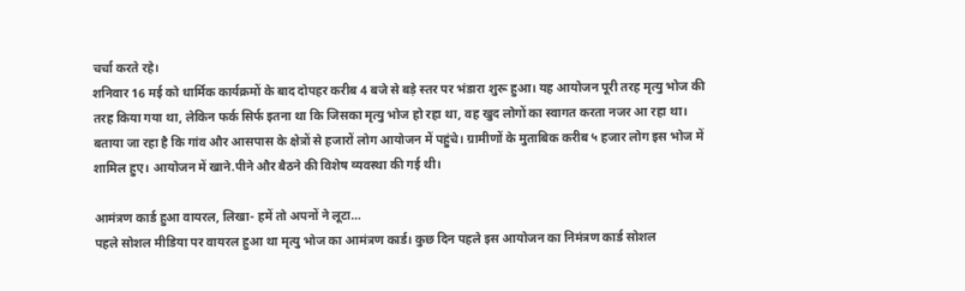चर्चा करते रहे।
शनिवार 16 मई को धार्मिक कार्यक्रमों के बाद दोपहर करीब 4 बजे से बड़े स्तर पर भंडारा शुरू हुआ। यह आयोजन पूरी तरह मृत्यु भोज की तरह किया गया था, लेकिन फर्क सिर्फ इतना था कि जिसका मृत्यु भोज हो रहा था, वह खुद लोगों का स्वागत करता नजर आ रहा था। बताया जा रहा है कि गांव और आसपास के क्षेत्रों से हजारों लोग आयोजन में पहुंचे। ग्रामीणों के मुताबिक करीब ५ हजार लोग इस भोज में शामिल हुए। आयोजन में खाने.पीने और बैठने की विशेष व्यवस्था की गई थी।

आमंत्रण कार्ड हुआ वायरल, लिखा- हमें तो अपनों ने लूटा…
पहले सोशल मीडिया पर वायरल हुआ था मृत्यु भोज का आमंत्रण कार्ड। कुछ दिन पहले इस आयोजन का निमंत्रण कार्ड सोशल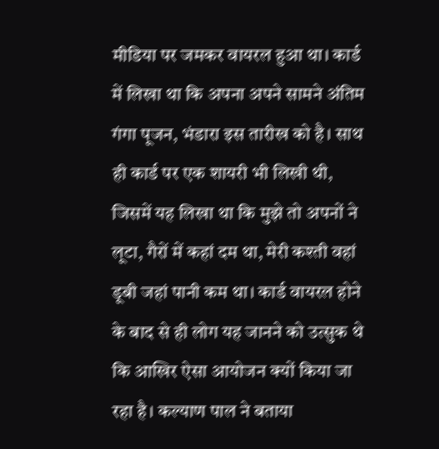मीडिया पर जमकर वायरल हुआ था। कार्ड में लिखा था कि अपना अपने सामने अंतिम गंगा पूजन, भंडारा इस तारीख को है। साथ ही कार्ड पर एक शायरी भी लिखी थी, जिसमें यह लिखा था कि मुझे तो अपनों ने लूटा, गैरों में कहां दम था, मेरी कश्ती वहां डूबी जहां पानी कम था। कार्ड वायरल होने के बाद से ही लोग यह जानने को उत्सुक थे कि आखिर ऐसा आयोजन क्यों किया जा रहा है। कल्याण पाल ने बताया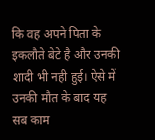कि वह अपने पिता के इकलौते बेटे है और उनकी शादी भी नही हुई। ऐसे में उनकी मौत के बाद यह सब काम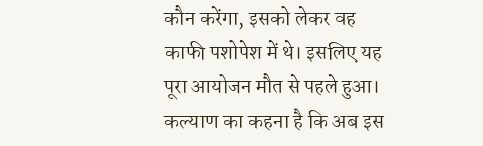कौन करेंगा, इसको लेकर वह काफी पशोपेश में थे। इसलिए यह पूरा आयोजन मौत से पहले हुआ। कल्याण का कहना है कि अब इस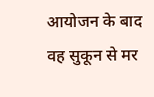आयोजन के बाद वह सुकून से मर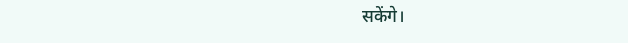सकेंगे।